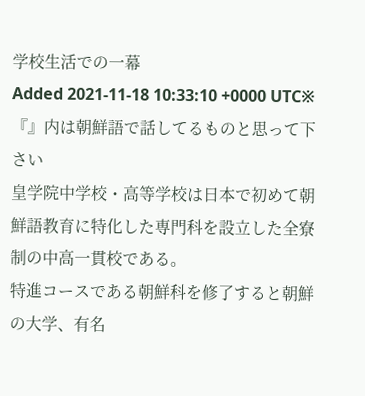学校生活での一幕
Added 2021-11-18 10:33:10 +0000 UTC※『』内は朝鮮語で話してるものと思って下さい
皇学院中学校・高等学校は日本で初めて朝鮮語教育に特化した専門科を設立した全寮制の中高一貫校である。
特進コースである朝鮮科を修了すると朝鮮の大学、有名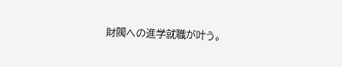財閥への進学就職が叶う。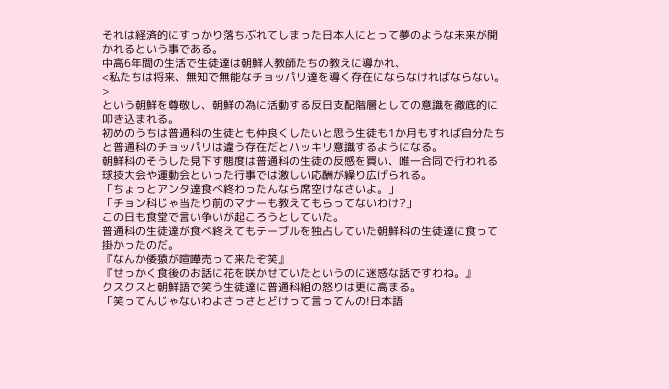それは経済的にすっかり落ちぶれてしまった日本人にとって夢のような未来が開かれるという事である。
中高6年間の生活で生徒達は朝鮮人教師たちの教えに導かれ、
<私たちは将来、無知で無能なチョッパリ達を導く存在にならなければならない。>
という朝鮮を尊敬し、朝鮮の為に活動する反日支配階層としての意識を徹底的に叩き込まれる。
初めのうちは普通科の生徒とも仲良くしたいと思う生徒も1か月もすれば自分たちと普通科のチョッパリは違う存在だとハッキリ意識するようになる。
朝鮮科のそうした見下す態度は普通科の生徒の反感を買い、唯一合同で行われる球技大会や運動会といった行事では激しい応酬が繰り広げられる。
「ちょっとアンタ達食べ終わったんなら席空けなさいよ。」
「チョン科じゃ当たり前のマナーも教えてもらってないわけ?」
この日も食堂で言い争いが起ころうとしていた。
普通科の生徒達が食べ終えてもテーブルを独占していた朝鮮科の生徒達に食って掛かったのだ。
『なんか倭猿が喧嘩売って来たぞ笑』
『せっかく食後のお話に花を咲かせていたというのに迷惑な話ですわね。』
クスクスと朝鮮語で笑う生徒達に普通科組の怒りは更に高まる。
「笑ってんじゃないわよさっさとどけって言ってんの!日本語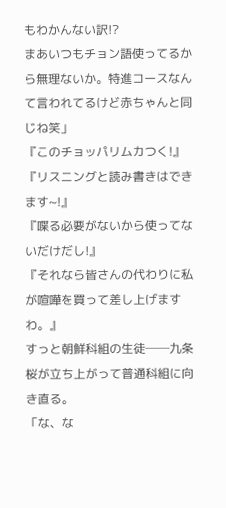もわかんない訳!?
まあいつもチョン語使ってるから無理ないか。特進コースなんて言われてるけど赤ちゃんと同じね笑」
『このチョッパリムカつく!』
『リスニングと読み書きはできます~!』
『喋る必要がないから使ってないだけだし!』
『それなら皆さんの代わりに私が喧嘩を買って差し上げますわ。』
すっと朝鮮科組の生徒──九条桜が立ち上がって普通科組に向き直る。
「な、な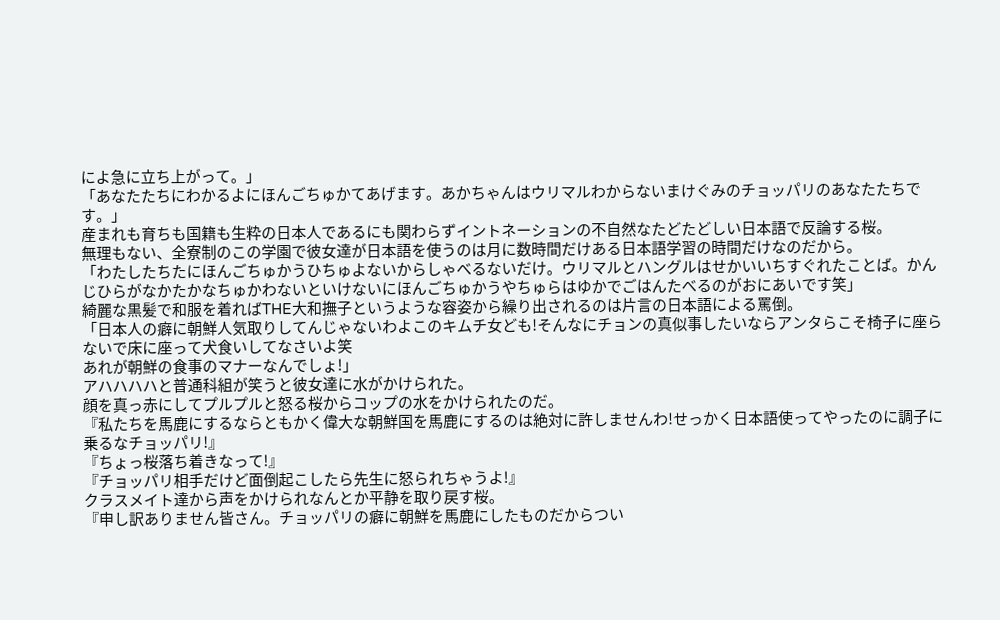によ急に立ち上がって。」
「あなたたちにわかるよにほんごちゅかてあげます。あかちゃんはウリマルわからないまけぐみのチョッパリのあなたたちです。」
産まれも育ちも国籍も生粋の日本人であるにも関わらずイントネーションの不自然なたどたどしい日本語で反論する桜。
無理もない、全寮制のこの学園で彼女達が日本語を使うのは月に数時間だけある日本語学習の時間だけなのだから。
「わたしたちたにほんごちゅかうひちゅよないからしゃべるないだけ。ウリマルとハングルはせかいいちすぐれたことば。かんじひらがなかたかなちゅかわないといけないにほんごちゅかうやちゅらはゆかでごはんたべるのがおにあいです笑」
綺麗な黒髪で和服を着ればTHE大和撫子というような容姿から繰り出されるのは片言の日本語による罵倒。
「日本人の癖に朝鮮人気取りしてんじゃないわよこのキムチ女ども!そんなにチョンの真似事したいならアンタらこそ椅子に座らないで床に座って犬食いしてなさいよ笑
あれが朝鮮の食事のマナーなんでしょ!」
アハハハハと普通科組が笑うと彼女達に水がかけられた。
顔を真っ赤にしてプルプルと怒る桜からコップの水をかけられたのだ。
『私たちを馬鹿にするならともかく偉大な朝鮮国を馬鹿にするのは絶対に許しませんわ!せっかく日本語使ってやったのに調子に乗るなチョッパリ!』
『ちょっ桜落ち着きなって!』
『チョッパリ相手だけど面倒起こしたら先生に怒られちゃうよ!』
クラスメイト達から声をかけられなんとか平静を取り戻す桜。
『申し訳ありません皆さん。チョッパリの癖に朝鮮を馬鹿にしたものだからつい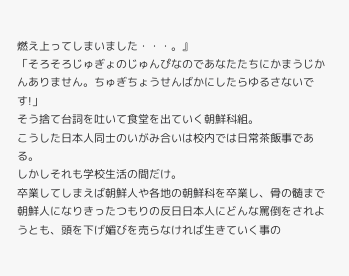燃え上ってしまいました・・・。』
「そろそろじゅぎょのじゅんぴなのであなたたちにかまうじかんありません。ちゅぎちょうせんばかにしたらゆるさないです!」
そう捨て台詞を吐いて食堂を出ていく朝鮮科組。
こうした日本人同士のいがみ合いは校内では日常茶飯事である。
しかしそれも学校生活の間だけ。
卒業してしまえば朝鮮人や各地の朝鮮科を卒業し、骨の髄まで朝鮮人になりきったつもりの反日日本人にどんな罵倒をされようとも、頭を下げ媚びを売らなければ生きていく事の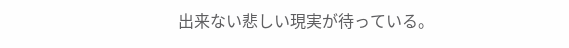出来ない悲しい現実が待っている。